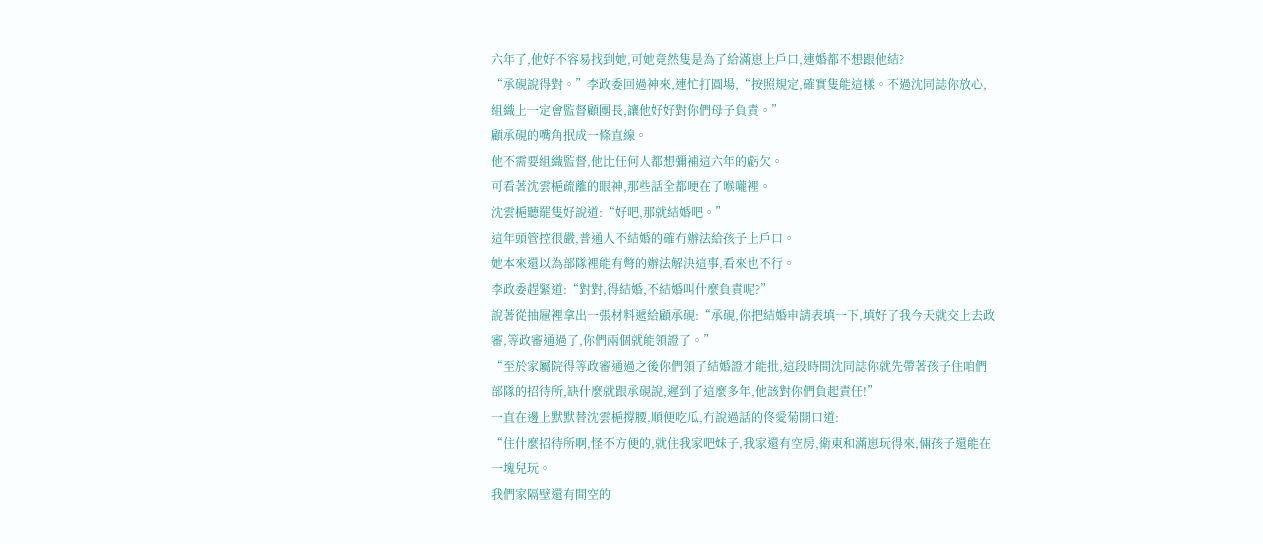六年了,他好不容易找到她,可她竟然隻是為了給滿崽上戶口,連婚都不想跟他結?
“承硯說得對。”李政委回過神來,連忙打圓場,“按照規定,確實隻能這樣。不過沈同誌你放心,組織上一定會監督顧團長,讓他好好對你們母子負責。”
顧承硯的嘴角抿成一條直線。
他不需要組織監督,他比任何人都想彌補這六年的虧欠。
可看著沈雲梔疏離的眼神,那些話全都哽在了喉嚨裡。
沈雲梔聽罷隻好說道:“好吧,那就結婚吧。”
這年頭管控很嚴,普通人不結婚的確冇辦法給孩子上戶口。
她本來還以為部隊裡能有彆的辦法解決這事,看來也不行。
李政委趕緊道:“對對,得結婚,不結婚叫什麼負責呢?”
說著從抽屜裡拿出一張材料遞給顧承硯:“承硯,你把結婚申請表填一下,填好了我今天就交上去政審,等政審通過了,你們兩個就能領證了。”
“至於家屬院得等政審通過之後你們領了結婚證才能批,這段時間沈同誌你就先帶著孩子住咱們部隊的招待所,缺什麼就跟承硯說,遲到了這麼多年,他該對你們負起責任!”
一直在邊上默默替沈雲梔撐腰,順便吃瓜,冇說過話的佟愛菊開口道:
“住什麼招待所啊,怪不方便的,就住我家吧妹子,我家還有空房,衛東和滿崽玩得來,倆孩子還能在一塊兒玩。
我們家隔壁還有間空的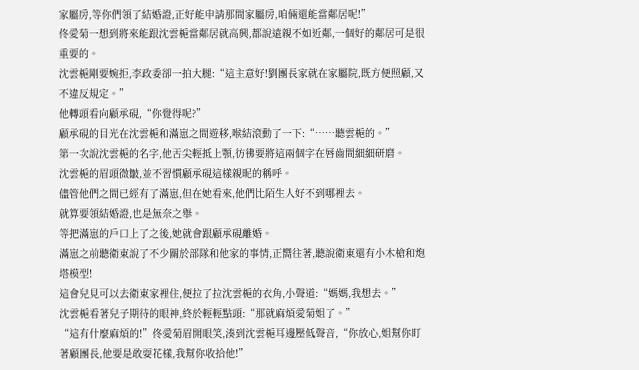家屬房,等你們領了結婚證,正好能申請那間家屬房,咱倆還能當鄰居呢!”
佟愛菊一想到將來能跟沈雲梔當鄰居就高興,都說遠親不如近鄰,一個好的鄰居可是很重要的。
沈雲梔剛要婉拒,李政委卻一拍大腿:“這主意好!劉團長家就在家屬院,既方便照顧,又不違反規定。”
他轉頭看向顧承硯,“你覺得呢?”
顧承硯的目光在沈雲梔和滿崽之間遊移,喉結滾動了一下:“……聽雲梔的。”
第一次說沈雲梔的名字,他舌尖輕抵上顎,彷彿要將這兩個字在唇齒間細細研磨。
沈雲梔的眉頭微皺,並不習慣顧承硯這樣親昵的稱呼。
儘管他們之間已經有了滿崽,但在她看來,他們比陌生人好不到哪裡去。
就算要領結婚證,也是無奈之舉。
等把滿崽的戶口上了之後,她就會跟顧承硯離婚。
滿崽之前聽衛東說了不少關於部隊和他家的事情,正嚮往著,聽說衛東還有小木槍和炮塔模型!
這會兒見可以去衛東家裡住,便拉了拉沈雲梔的衣角,小聲道:“媽媽,我想去。”
沈雲梔看著兒子期待的眼神,終於輕輕點頭:“那就麻煩愛菊姐了。”
“這有什麼麻煩的!”佟愛菊眉開眼笑,湊到沈雲梔耳邊壓低聲音,“你放心,姐幫你盯著顧團長,他要是敢耍花樣,我幫你收拾他!”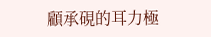顧承硯的耳力極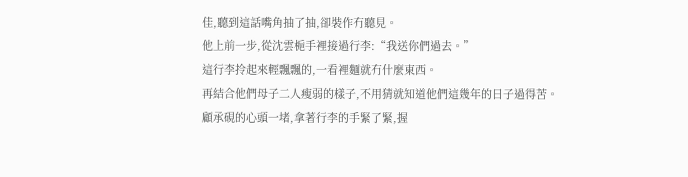佳,聽到這話嘴角抽了抽,卻裝作冇聽見。
他上前一步,從沈雲梔手裡接過行李:“我送你們過去。”
這行李拎起來輕飄飄的,一看裡麵就冇什麼東西。
再結合他們母子二人瘦弱的樣子,不用猜就知道他們這幾年的日子過得苦。
顧承硯的心頭一堵,拿著行李的手緊了緊,握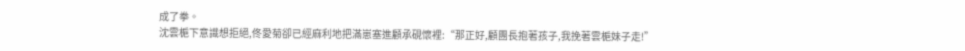成了拳。
沈雲梔下意識想拒絕,佟愛菊卻已經麻利地把滿崽塞進顧承硯懷裡:“那正好,顧團長抱著孩子,我挽著雲梔妹子走!”